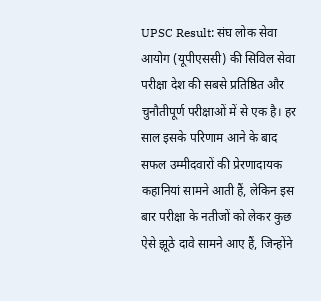UPSC Result: संघ लोक सेवा आयोग (यूपीएससी) की सिविल सेवा परीक्षा देश की सबसे प्रतिष्ठित और चुनौतीपूर्ण परीक्षाओं में से एक है। हर साल इसके परिणाम आने के बाद सफल उम्मीदवारों की प्रेरणादायक कहानियां सामने आती हैं, लेकिन इस बार परीक्षा के नतीजों को लेकर कुछ ऐसे झूठे दावे सामने आए हैं, जिन्होंने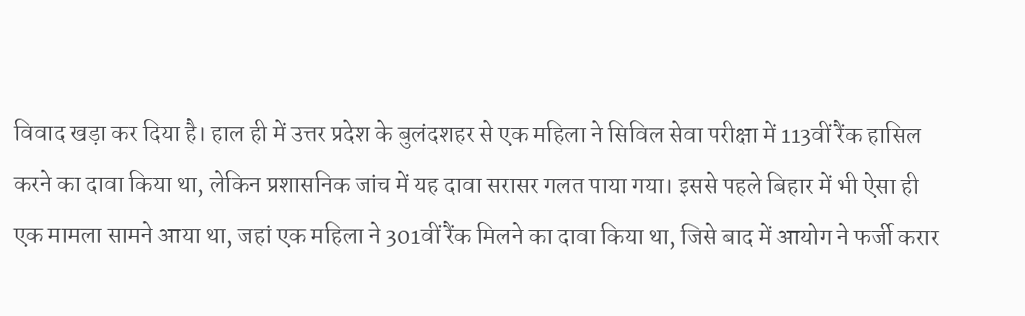विवाद खड़ा कर दिया है। हाल ही में उत्तर प्रदेश के बुलंदशहर से एक महिला ने सिविल सेवा परीक्षा में 113वीं रैंक हासिल करने का दावा किया था, लेकिन प्रशासनिक जांच में यह दावा सरासर गलत पाया गया। इससे पहले बिहार में भी ऐसा ही एक मामला सामने आया था, जहां एक महिला ने 301वीं रैंक मिलने का दावा किया था, जिसे बाद में आयोग ने फर्जी करार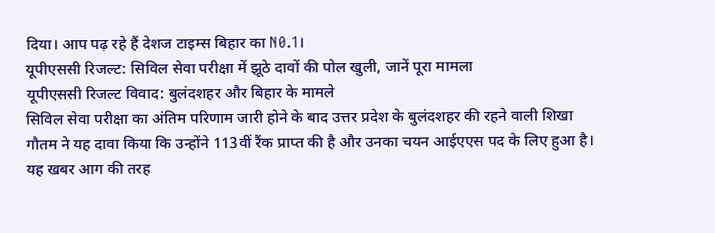दिया। आप पढ़ रहे हैं देशज टाइम्स बिहार का N0.1।
यूपीएससी रिजल्ट: सिविल सेवा परीक्षा में झूठे दावों की पोल खुली, जानें पूरा मामला
यूपीएससी रिजल्ट विवाद: बुलंदशहर और बिहार के मामले
सिविल सेवा परीक्षा का अंतिम परिणाम जारी होने के बाद उत्तर प्रदेश के बुलंदशहर की रहने वाली शिखा गौतम ने यह दावा किया कि उन्होंने 113वीं रैंक प्राप्त की है और उनका चयन आईएएस पद के लिए हुआ है। यह खबर आग की तरह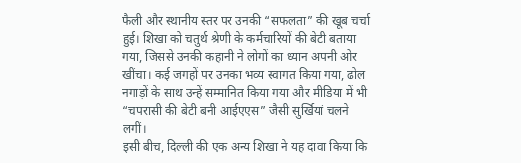फैली और स्थानीय स्तर पर उनकी “सफलता” की खूब चर्चा हुई। शिखा को चतुर्थ श्रेणी के कर्मचारियों की बेटी बताया गया, जिससे उनकी कहानी ने लोगों का ध्यान अपनी ओर खींचा। कई जगहों पर उनका भव्य स्वागत किया गया, ढोल नगाड़ों के साथ उन्हें सम्मानित किया गया और मीडिया में भी “चपरासी की बेटी बनी आईएएस” जैसी सुर्खियां चलने लगीं।
इसी बीच, दिल्ली की एक अन्य शिखा ने यह दावा किया कि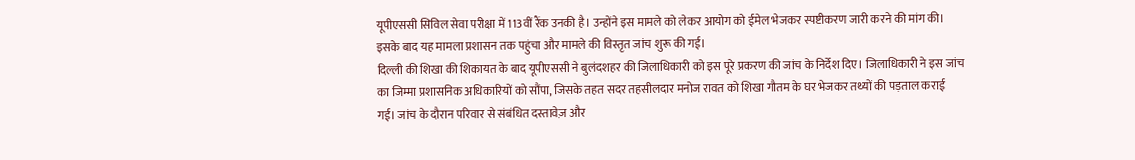यूपीएससी सिविल सेवा परीक्षा में 113वीं रैंक उनकी है। उन्होंने इस मामले को लेकर आयोग को ईमेल भेजकर स्पष्टीकरण जारी करने की मांग की। इसके बाद यह मामला प्रशासन तक पहुंचा और मामले की विस्तृत जांच शुरू की गई।
दिल्ली की शिखा की शिकायत के बाद यूपीएससी ने बुलंदशहर की जिलाधिकारी को इस पूरे प्रकरण की जांच के निर्देश दिए। जिलाधिकारी ने इस जांच का जिम्मा प्रशासनिक अधिकारियों को सौंपा, जिसके तहत सदर तहसीलदार मनोज रावत को शिखा गौतम के घर भेजकर तथ्यों की पड़ताल कराई गई। जांच के दौरान परिवार से संबंधित दस्तावेज़ और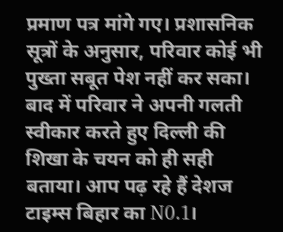प्रमाण पत्र मांगे गए। प्रशासनिक सूत्रों के अनुसार, परिवार कोई भी पुख्ता सबूत पेश नहीं कर सका। बाद में परिवार ने अपनी गलती स्वीकार करते हुए दिल्ली की शिखा के चयन को ही सही बताया। आप पढ़ रहे हैं देशज टाइम्स बिहार का N0.1।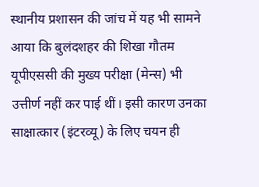स्थानीय प्रशासन की जांच में यह भी सामने आया कि बुलंदशहर की शिखा गौतम यूपीएससी की मुख्य परीक्षा (मेन्स) भी उत्तीर्ण नहीं कर पाई थीं। इसी कारण उनका साक्षात्कार (इंटरव्यू) के लिए चयन ही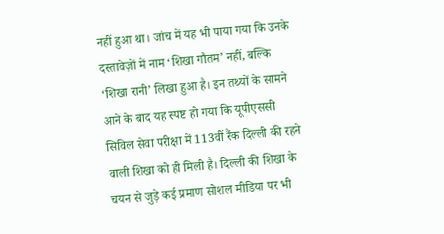नहीं हुआ था। जांच में यह भी पाया गया कि उनके दस्तावेज़ों में नाम ‘शिखा गौतम’ नहीं, बल्कि ‘शिखा रानी’ लिखा हुआ है। इन तथ्यों के सामने आने के बाद यह स्पष्ट हो गया कि यूपीएससी सिविल सेवा परीक्षा में 113वीं रैंक दिल्ली की रहने वाली शिखा को ही मिली है। दिल्ली की शिखा के चयन से जुड़े कई प्रमाण सोशल मीडिया पर भी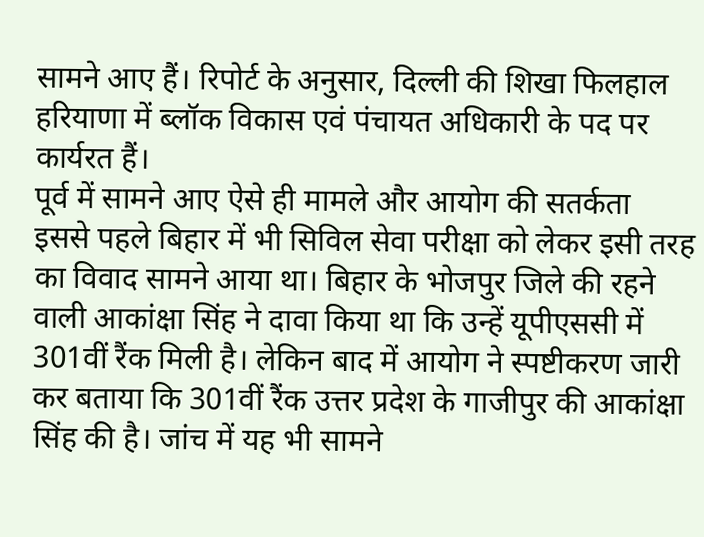सामने आए हैं। रिपोर्ट के अनुसार, दिल्ली की शिखा फिलहाल हरियाणा में ब्लॉक विकास एवं पंचायत अधिकारी के पद पर कार्यरत हैं।
पूर्व में सामने आए ऐसे ही मामले और आयोग की सतर्कता
इससे पहले बिहार में भी सिविल सेवा परीक्षा को लेकर इसी तरह का विवाद सामने आया था। बिहार के भोजपुर जिले की रहने वाली आकांक्षा सिंह ने दावा किया था कि उन्हें यूपीएससी में 301वीं रैंक मिली है। लेकिन बाद में आयोग ने स्पष्टीकरण जारी कर बताया कि 301वीं रैंक उत्तर प्रदेश के गाजीपुर की आकांक्षा सिंह की है। जांच में यह भी सामने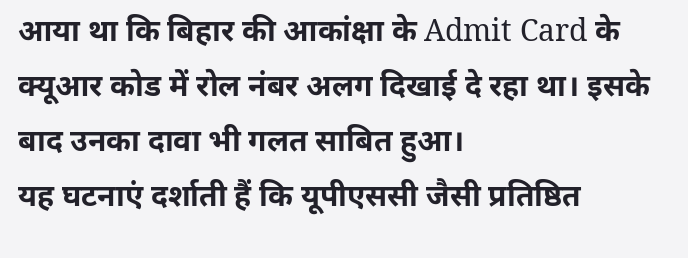आया था कि बिहार की आकांक्षा के Admit Card के क्यूआर कोड में रोल नंबर अलग दिखाई दे रहा था। इसके बाद उनका दावा भी गलत साबित हुआ।
यह घटनाएं दर्शाती हैं कि यूपीएससी जैसी प्रतिष्ठित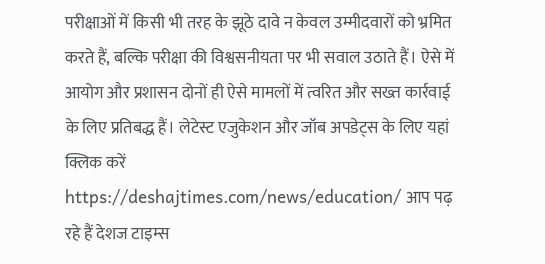परीक्षाओं में किसी भी तरह के झूठे दावे न केवल उम्मीदवारों को भ्रमित करते हैं, बल्कि परीक्षा की विश्वसनीयता पर भी सवाल उठाते हैं। ऐसे में आयोग और प्रशासन दोनों ही ऐसे मामलों में त्वरित और सख्त कार्रवाई के लिए प्रतिबद्ध हैं। लेटेस्ट एजुकेशन और जॉब अपडेट्स के लिए यहां क्लिक करें https://deshajtimes.com/news/education/ आप पढ़ रहे हैं देशज टाइम्स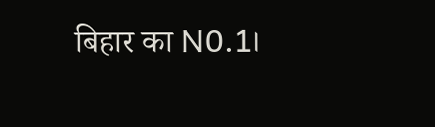बिहार का N0.1।